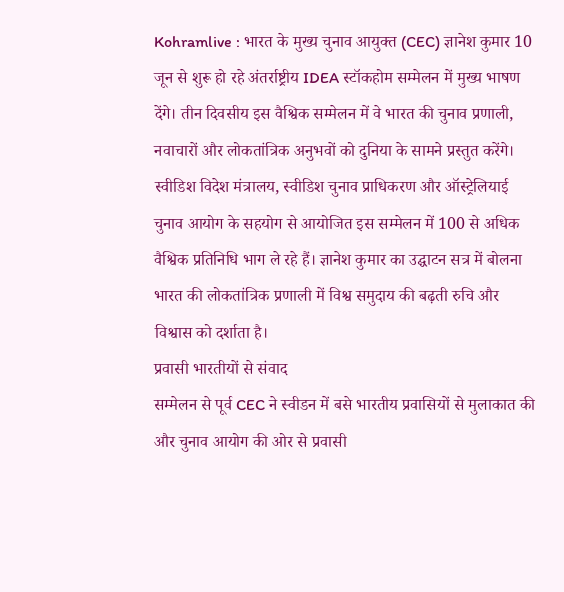Kohramlive : भारत के मुख्य चुनाव आयुक्त (CEC) ज्ञानेश कुमार 10 जून से शुरू हो रहे अंतर्राष्ट्रीय IDEA स्टॉकहोम सम्मेलन में मुख्य भाषण देंगे। तीन दिवसीय इस वैश्विक सम्मेलन में वे भारत की चुनाव प्रणाली, नवाचारों और लोकतांत्रिक अनुभवों को दुनिया के सामने प्रस्तुत करेंगे। स्वीडिश विदेश मंत्रालय, स्वीडिश चुनाव प्राधिकरण और ऑस्ट्रेलियाई चुनाव आयोग के सहयोग से आयोजित इस सम्मेलन में 100 से अधिक वैश्विक प्रतिनिधि भाग ले रहे हैं। ज्ञानेश कुमार का उद्घाटन सत्र में बोलना भारत की लोकतांत्रिक प्रणाली में विश्व समुदाय की बढ़ती रुचि और विश्वास को दर्शाता है।
प्रवासी भारतीयों से संवाद
सम्मेलन से पूर्व CEC ने स्वीडन में बसे भारतीय प्रवासियों से मुलाकात की और चुनाव आयोग की ओर से प्रवासी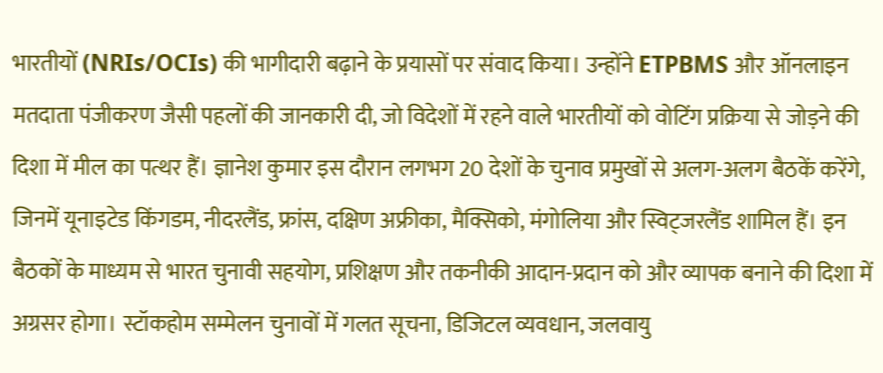भारतीयों (NRIs/OCIs) की भागीदारी बढ़ाने के प्रयासों पर संवाद किया। उन्होंने ETPBMS और ऑनलाइन मतदाता पंजीकरण जैसी पहलों की जानकारी दी, जो विदेशों में रहने वाले भारतीयों को वोटिंग प्रक्रिया से जोड़ने की दिशा में मील का पत्थर हैं। ज्ञानेश कुमार इस दौरान लगभग 20 देशों के चुनाव प्रमुखों से अलग-अलग बैठकें करेंगे, जिनमें यूनाइटेड किंगडम, नीदरलैंड, फ्रांस, दक्षिण अफ्रीका, मैक्सिको, मंगोलिया और स्विट्जरलैंड शामिल हैं। इन बैठकों के माध्यम से भारत चुनावी सहयोग, प्रशिक्षण और तकनीकी आदान-प्रदान को और व्यापक बनाने की दिशा में अग्रसर होगा। स्टॉकहोम सम्मेलन चुनावों में गलत सूचना, डिजिटल व्यवधान, जलवायु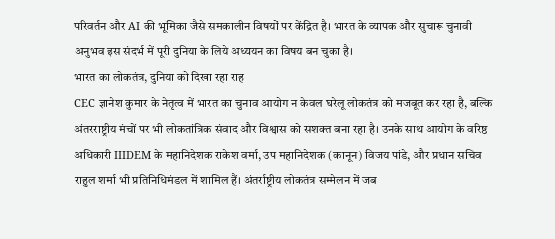परिवर्तन और AI की भूमिका जैसे समकालीन विषयों पर केंद्रित है। भारत के व्यापक और सुचारू चुनावी अनुभव इस संदर्भ में पूरी दुनिया के लिये अध्ययन का विषय बन चुका है।
भारत का लोकतंत्र, दुनिया को दिखा रहा राह
CEC ज्ञानेश कुमार के नेतृत्व में भारत का चुनाव आयोग न केवल घरेलू लोकतंत्र को मजबूत कर रहा है, बल्कि अंतरराष्ट्रीय मंचों पर भी लोकतांत्रिक संवाद और विश्वास को सशक्त बना रहा है। उनके साथ आयोग के वरिष्ठ अधिकारी IIIDEM के महानिदेशक राकेश वर्मा, उप महानिदेशक (कानून) विजय पांडे, और प्रधान सचिव राहुल शर्मा भी प्रतिनिधिमंडल में शामिल हैं। अंतर्राष्ट्रीय लोकतंत्र सम्मेलन में जब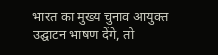भारत का मुख्य चुनाव आयुक्त उद्घाटन भाषण देंगे, तो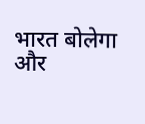भारत बोलेगा और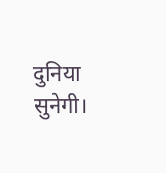दुनिया सुनेगी।